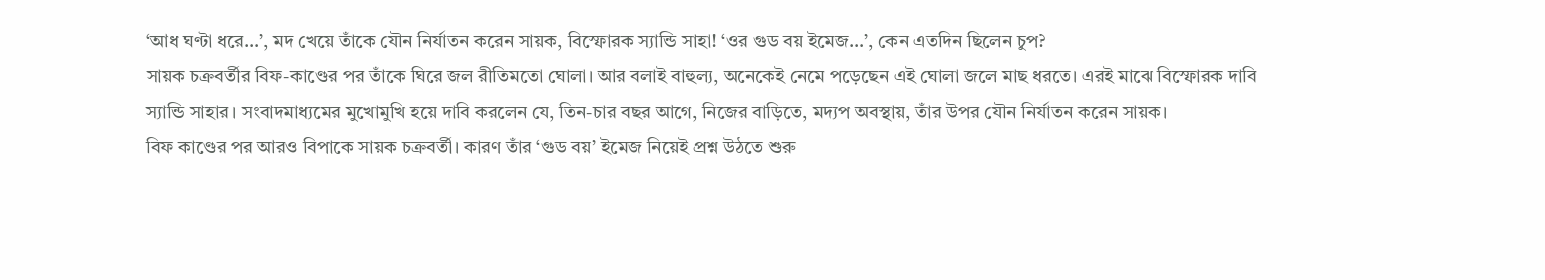‘আধ ঘণ্টা ধরে…’, মদ খেয়ে তাঁকে যৌন নির্যাতন করেন সায়ক, বিস্ফোরক স্যান্ডি সাহা! ‘ওর গুড বয় ইমেজ…’, কেন এতদিন ছিলেন চুপ?
সায়ক চক্রবর্তীর বিফ-কাণ্ডের পর তাঁকে ঘিরে জল রীতিমতো ঘোলা। আর বলাই বাহুল্য, অনেকেই নেমে পড়েছেন এই ঘোলা জলে মাছ ধরতে। এরই মাঝে বিস্ফোরক দাবি স্যান্ডি সাহার। সংবাদমাধ্যমের মুখোমুখি হয়ে দাবি করলেন যে, তিন-চার বছর আগে, নিজের বাড়িতে, মদ্যপ অবস্থায়, তাঁর উপর যৌন নির্যাতন করেন সায়ক।
বিফ কাণ্ডের পর আরও বিপাকে সায়ক চক্রবর্তী। কারণ তাঁর ‘গুড বয়’ ইমেজ নিয়েই প্রশ্ন উঠতে শুরু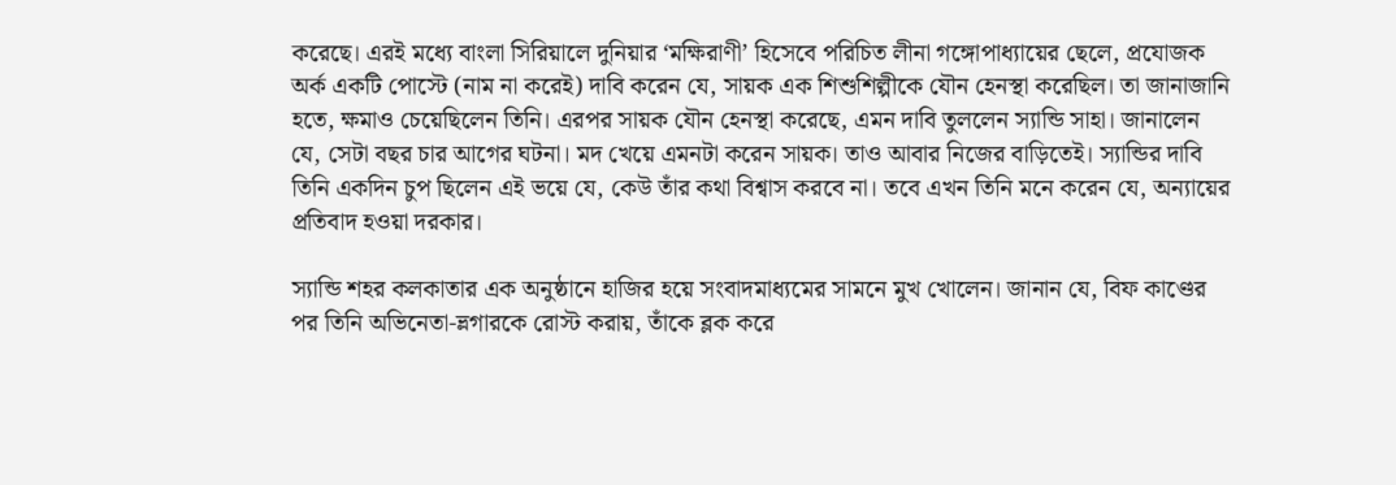করেছে। এরই মধ্যে বাংলা সিরিয়ালে দুনিয়ার ‘মক্ষিরাণী’ হিসেবে পরিচিত লীনা গঙ্গোপাধ্যায়ের ছেলে, প্রযোজক অর্ক একটি পোস্টে (নাম না করেই) দাবি করেন যে, সায়ক এক শিশুশিল্পীকে যৌন হেনস্থা করেছিল। তা জানাজানি হতে, ক্ষমাও চেয়েছিলেন তিনি। এরপর সায়ক যৌন হেনস্থা করেছে, এমন দাবি তুললেন স্যান্ডি সাহা। জানালেন যে, সেটা বছর চার আগের ঘটনা। মদ খেয়ে এমনটা করেন সায়ক। তাও আবার নিজের বাড়িতেই। স্যান্ডির দাবি তিনি একদিন চুপ ছিলেন এই ভয়ে যে, কেউ তাঁর কথা বিশ্বাস করবে না। তবে এখন তিনি মনে করেন যে, অন্যায়ের প্রতিবাদ হওয়া দরকার।

স্যান্ডি শহর কলকাতার এক অনুষ্ঠানে হাজির হয়ে সংবাদমাধ্যমের সামনে মুখ খোলেন। জানান যে, বিফ কাণ্ডের পর তিনি অভিনেতা-ভ্লগারকে রোস্ট করায়, তাঁকে ব্লক করে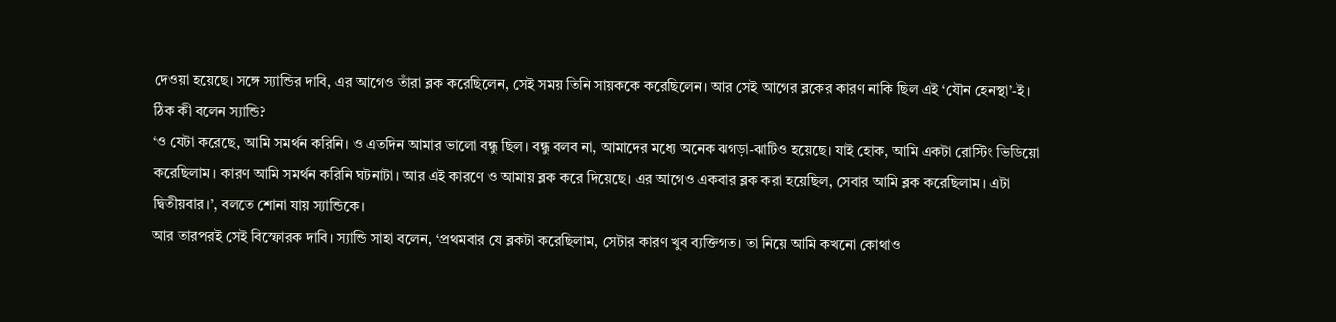দেওয়া হয়েছে। সঙ্গে স্যান্ডির দাবি, এর আগেও তাঁরা ব্লক করেছিলেন, সেই সময় তিনি সায়ককে করেছিলেন। আর সেই আগের ব্লকের কারণ নাকি ছিল এই ‘যৌন হেনস্থা’-ই।
ঠিক কী বলেন স্যান্ডি?
‘ও যেটা করেছে, আমি সমর্থন করিনি। ও এতদিন আমার ভালো বন্ধু ছিল। বন্ধু বলব না, আমাদের মধ্যে অনেক ঝগড়া-ঝাটিও হয়েছে। যাই হোক, আমি একটা রোস্টিং ভিডিয়ো করেছিলাম। কারণ আমি সমর্থন করিনি ঘটনাটা। আর এই কারণে ও আমায় ব্লক করে দিয়েছে। এর আগেও একবার ব্লক করা হয়েছিল, সেবার আমি ব্লক করেছিলাম। এটা দ্বিতীয়বার।’, বলতে শোনা যায় স্যান্ডিকে।
আর তারপরই সেই বিস্ফোরক দাবি। স্যান্ডি সাহা বলেন, ‘প্রথমবার যে ব্লকটা করেছিলাম, সেটার কারণ খুব ব্যক্তিগত। তা নিয়ে আমি কখনো কোথাও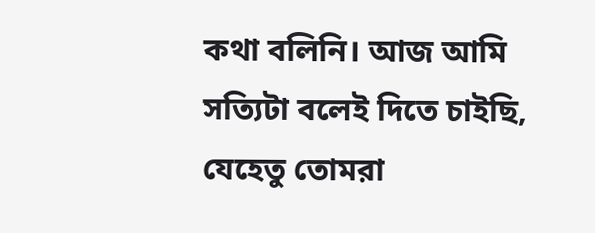কথা বলিনি। আজ আমি সত্যিটা বলেই দিতে চাইছি, যেহেতু তোমরা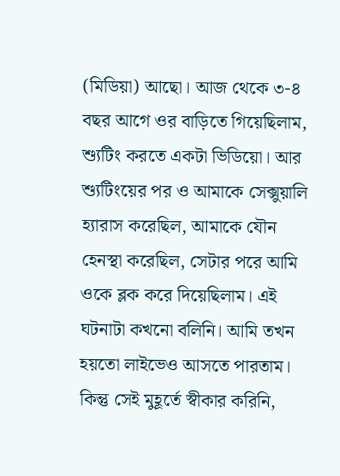(মিডিয়া) আছো। আজ থেকে ৩-৪ বছর আগে ওর বাড়িতে গিয়েছিলাম, শ্যুটিং করতে একটা ভিডিয়ো। আর শ্যুটিংয়ের পর ও আমাকে সেক্সুয়ালি হ্যারাস করেছিল, আমাকে যৌন হেনস্থা করেছিল, সেটার পরে আমি ওকে ব্লক করে দিয়েছিলাম। এই ঘটনাটা কখনো বলিনি। আমি তখন হয়তো লাইভেও আসতে পারতাম। কিন্তু সেই মুহূর্তে স্বীকার করিনি,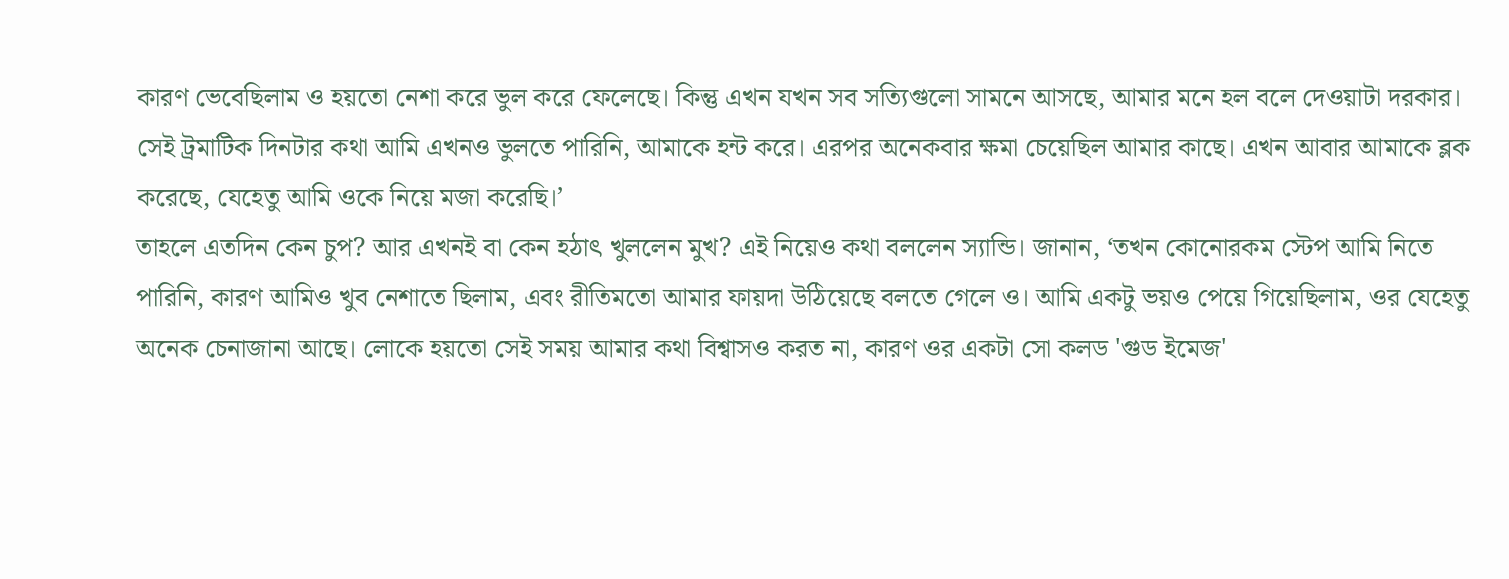কারণ ভেবেছিলাম ও হয়তো নেশা করে ভুল করে ফেলেছে। কিন্তু এখন যখন সব সত্যিগুলো সামনে আসছে, আমার মনে হল বলে দেওয়াটা দরকার। সেই ট্রমাটিক দিনটার কথা আমি এখনও ভুলতে পারিনি, আমাকে হন্ট করে। এরপর অনেকবার ক্ষমা চেয়েছিল আমার কাছে। এখন আবার আমাকে ব্লক করেছে, যেহেতু আমি ওকে নিয়ে মজা করেছি।’
তাহলে এতদিন কেন চুপ? আর এখনই বা কেন হঠাৎ খুললেন মুখ? এই নিয়েও কথা বললেন স্যান্ডি। জানান, ‘তখন কোনোরকম স্টেপ আমি নিতে পারিনি, কারণ আমিও খুব নেশাতে ছিলাম, এবং রীতিমতো আমার ফায়দা উঠিয়েছে বলতে গেলে ও। আমি একটু ভয়ও পেয়ে গিয়েছিলাম, ওর যেহেতু অনেক চেনাজানা আছে। লোকে হয়তো সেই সময় আমার কথা বিশ্বাসও করত না, কারণ ওর একটা সো কলড 'গুড ইমেজ'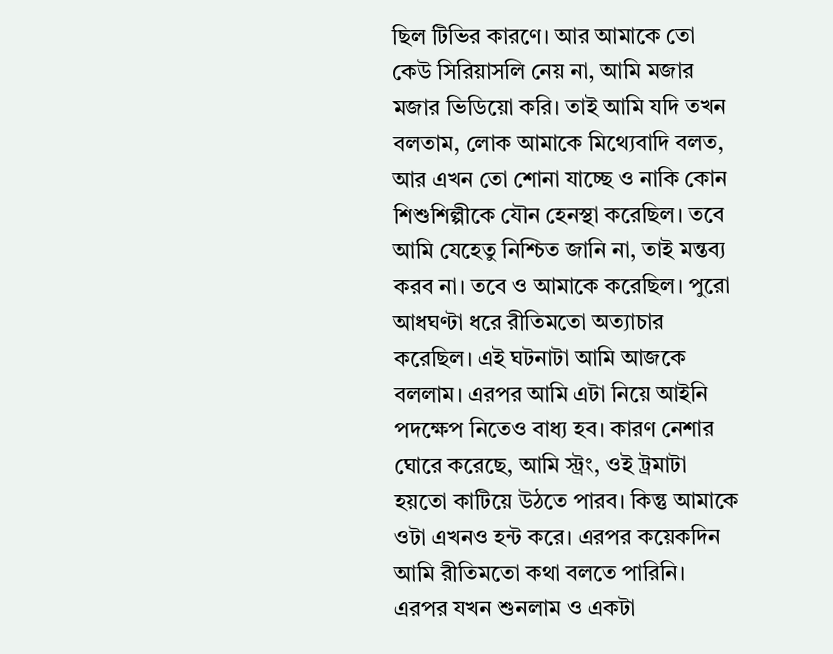ছিল টিভির কারণে। আর আমাকে তো কেউ সিরিয়াসলি নেয় না, আমি মজার মজার ভিডিয়ো করি। তাই আমি যদি তখন বলতাম, লোক আমাকে মিথ্যেবাদি বলত, আর এখন তো শোনা যাচ্ছে ও নাকি কোন শিশুশিল্পীকে যৌন হেনস্থা করেছিল। তবে আমি যেহেতু নিশ্চিত জানি না, তাই মন্তব্য করব না। তবে ও আমাকে করেছিল। পুরো আধঘণ্টা ধরে রীতিমতো অত্যাচার করেছিল। এই ঘটনাটা আমি আজকে বললাম। এরপর আমি এটা নিয়ে আইনি পদক্ষেপ নিতেও বাধ্য হব। কারণ নেশার ঘোরে করেছে, আমি স্ট্রং, ওই ট্রমাটা হয়তো কাটিয়ে উঠতে পারব। কিন্তু আমাকে ওটা এখনও হন্ট করে। এরপর কয়েকদিন আমি রীতিমতো কথা বলতে পারিনি। এরপর যখন শুনলাম ও একটা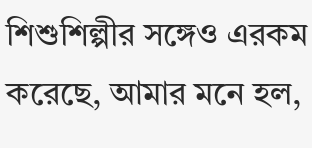শিশুশিল্পীর সঙ্গেও এরকম করেছে, আমার মনে হল,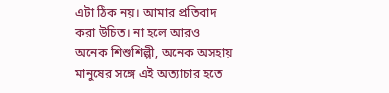এটা ঠিক নয়। আমার প্রতিবাদ করা উচিত। না হলে আরও অনেক শিশুশিল্পী, অনেক অসহায় মানুষের সঙ্গে এই অত্যাচার হতে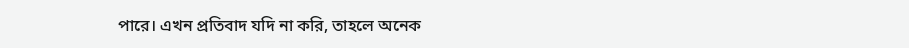পারে। এখন প্রতিবাদ যদি না করি, তাহলে অনেক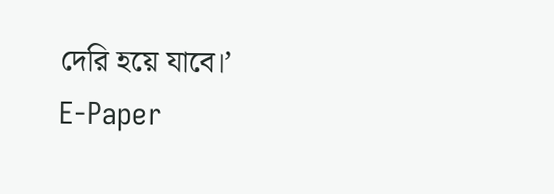দেরি হয়ে যাবে।’
E-Paper